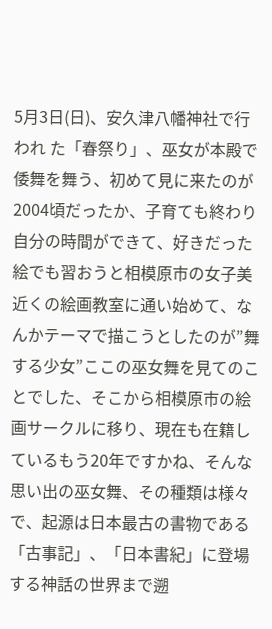5月3日(日)、安久津八幡神社で行われ た「春祭り」、巫女が本殿で倭舞を舞う、初めて見に来たのが2004頃だったか、子育ても終わり自分の時間ができて、好きだった絵でも習おうと相模原市の女子美近くの絵画教室に通い始めて、なんかテーマで描こうとしたのが”舞する少女”ここの巫女舞を見てのことでした、そこから相模原市の絵画サークルに移り、現在も在籍しているもう20年ですかね、そんな思い出の巫女舞、その種類は様々で、起源は日本最古の書物である「古事記」、「日本書紀」に登場する神話の世界まで遡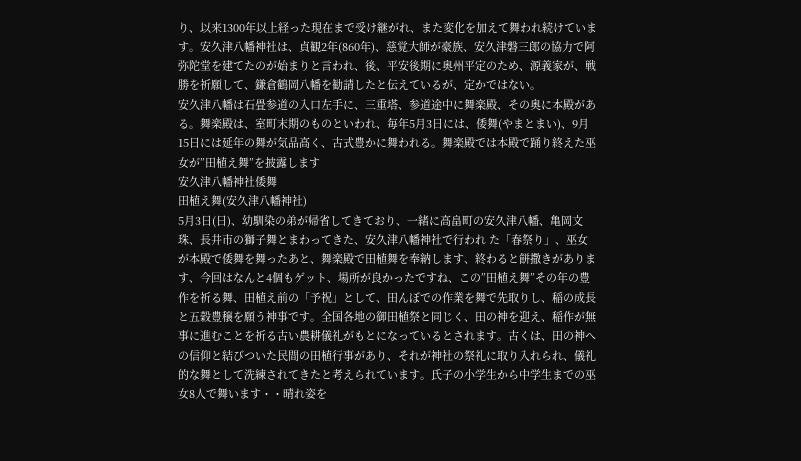り、以来1300年以上経った現在まで受け継がれ、また変化を加えて舞われ続けています。安久津八幡神社は、貞観2年(860年)、慈覚大師が豪族、安久津磐三郎の協力で阿弥陀堂を建てたのが始まりと言われ、後、平安後期に奥州平定のため、源義家が、戦勝を祈願して、鎌倉鶴岡八幡を勧請したと伝えているが、定かではない。
安久津八幡は石畳参道の入口左手に、三重塔、参道途中に舞楽殿、その奥に本殿がある。舞楽殿は、室町末期のものといわれ、毎年5月3日には、倭舞(やまとまい)、9月15日には延年の舞が気品高く、古式豊かに舞われる。舞楽殿では本殿で踊り終えた巫女が”田植え舞”を披露します
安久津八幡神社倭舞
田植え舞(安久津八幡神社)
5月3日(日)、幼馴染の弟が帰省してきており、一緒に高畠町の安久津八幡、亀岡文珠、長井市の獅子舞とまわってきた、安久津八幡神社で行われ た「春祭り」、巫女が本殿で倭舞を舞ったあと、舞楽殿で田植舞を奉納します、終わると餅撒きがあります、今回はなんと4個もゲット、場所が良かったですね、この”田植え舞”その年の豊作を祈る舞、田植え前の「予祝」として、田んぼでの作業を舞で先取りし、稲の成長と五穀豊穣を願う神事です。全国各地の御田植祭と同じく、田の神を迎え、稲作が無事に進むことを祈る古い農耕儀礼がもとになっているとされます。古くは、田の神への信仰と結びついた民間の田植行事があり、それが神社の祭礼に取り入れられ、儀礼的な舞として洗練されてきたと考えられています。氏子の小学生から中学生までの巫女8人で舞います・・晴れ姿を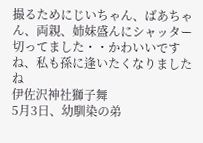撮るためにじいちゃん、ばあちゃん、両親、姉妹盛んにシャッター切ってました・・かわいいですね、私も孫に逢いたくなりましたね
伊佐沢神社獅子舞
5月3日、幼馴染の弟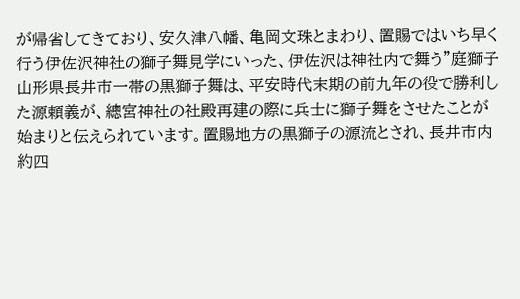が帰省してきており、安久津八幡、亀岡文珠とまわり、置賜ではいち早く行う伊佐沢神社の獅子舞見学にいった、伊佐沢は神社内で舞う”庭獅子山形県長井市一帯の黒獅子舞は、平安時代末期の前九年の役で勝利した源頼義が、總宮神社の社殿再建の際に兵士に獅子舞をさせたことが始まりと伝えられています。置賜地方の黒獅子の源流とされ、長井市内約四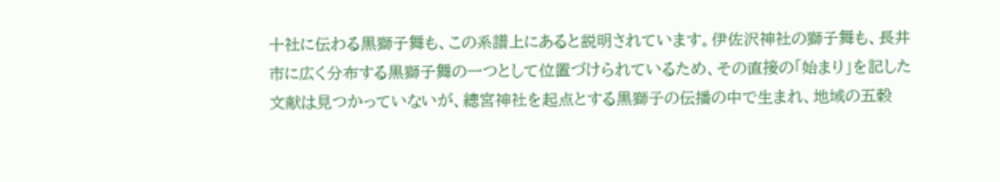十社に伝わる黒獅子舞も、この系譜上にあると説明されています。伊佐沢神社の獅子舞も、長井市に広く分布する黒獅子舞の一つとして位置づけられているため、その直接の「始まり」を記した文献は見つかっていないが、總宮神社を起点とする黒獅子の伝播の中で生まれ、地域の五穀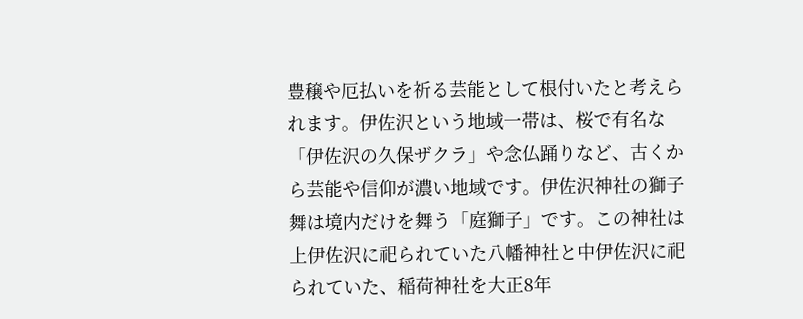豊穣や厄払いを祈る芸能として根付いたと考えられます。伊佐沢という地域一帯は、桜で有名な「伊佐沢の久保ザクラ」や念仏踊りなど、古くから芸能や信仰が濃い地域です。伊佐沢神社の獅子舞は境内だけを舞う「庭獅子」です。この神社は上伊佐沢に祀られていた八幡神社と中伊佐沢に祀られていた、稲荷神社を大正8年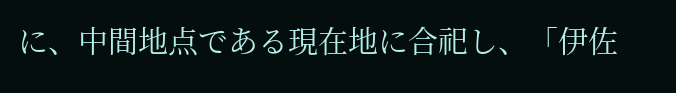に、中間地点である現在地に合祀し、「伊佐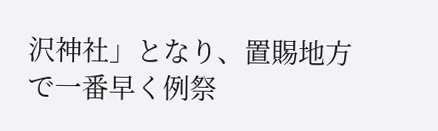沢神社」となり、置賜地方で一番早く例祭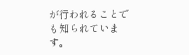が行われることでも知られています。